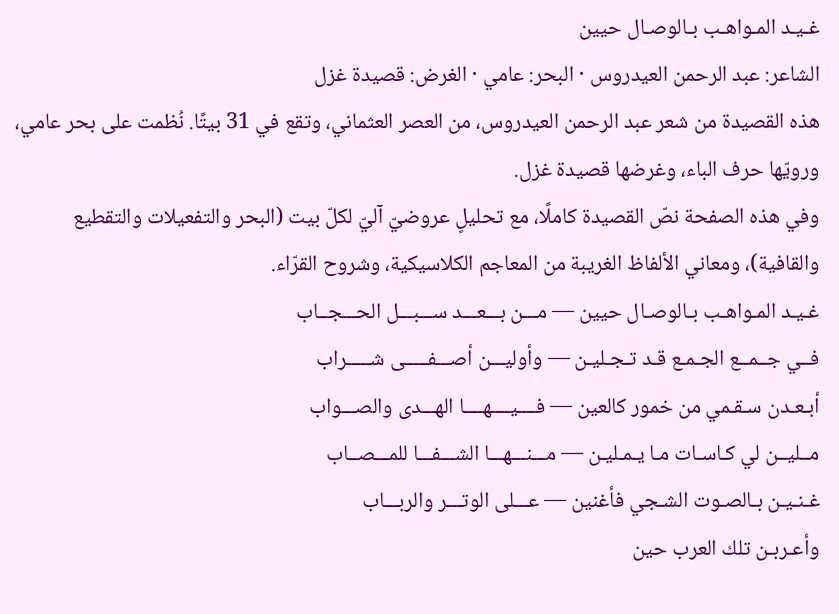غـيـد المـواهـب بـالوصـال حيين
الشاعر: عبد الرحمن العيدروس · البحر: عامي · الغرض: قصيدة غزل
هذه القصيدة من شعر عبد الرحمن العيدروس، من العصر العثماني، وتقع في 31 بيتًا. نُظمت على بحر عامي، ورويّها حرف الباء، وغرضها قصيدة غزل.
وفي هذه الصفحة نصّ القصيدة كاملًا، مع تحليلٍ عروضيّ آليّ لكلّ بيت (البحر والتفعيلات والتقطيع والقافية)، ومعاني الألفاظ الغريبة من المعاجم الكلاسيكية، وشروح القرّاء.
غـيـد المـواهـب بـالوصـال حيين — مـــن بـــعـــد ســـبـــل الحـــجــاب
فــي جــمــع الجـمـع قـد تـجـليـن — وأوليـــن أصـــفـــــى شـــــراب
أبـعـدن سـقـمي من خمور كالعين — فــــيــــهــــا الهـــدى والصـــواب
مــليــن لي كـاسـات مـا يـمـليـن — مـــنـــهـــا الشـــفـــا للمـــصــاب
غـنـيـن بـالصـوت الشـجي فأغنين — عـــلى الوتـــر والربـــاب
وأعـربـن تلك العرب حين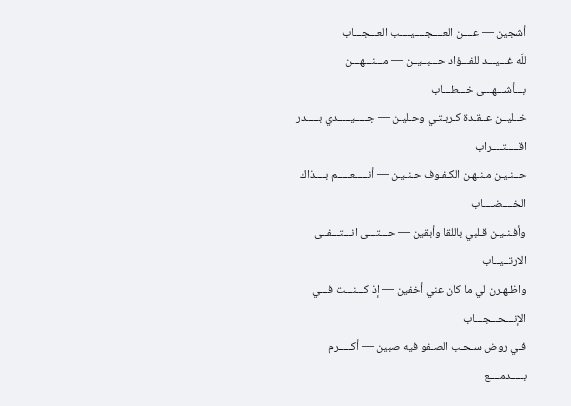أشجين — عــــن العــــجــــيــــب العـــجـــاب
للَه غـــيـــد للفـــؤاد حـــبــيــن — مـــنـــهـــن بـــأشـــهـــى خـــطـــاب
خــليــن عــقـدة كـربـتـي وحـليـن — جـــــيـــــدي بـــــدر اقـــــتــــراب
حــنـيـن مـنـهـن الكـفـوف حـنـيـن — أنـــــعـــــم بــــذاك الخــــضــــاب
وأفـنـيـن قـلبي باللقا وأبقين — حـــتـــى انـــتـــفــى الارتــيــاب
واظـهـرن لي ما كان عني أخفين — إذ كـــنـــت فـــي الإنـــحـــجـــاب
فـي روض سـحـب الصـفو فيه صبين — أكـــــرم بـــــدمــــع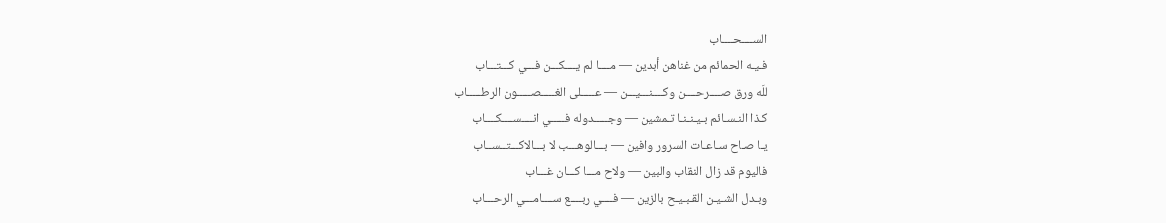الســــحــــاب
فـيـه الحمائم من غناهن أبدين — مــــا لم يــــكـــن فـــي كـــتـــاب
للَه ورق صــــرحــــن وكــــنـــيـــن — عـــــلى الغـــــصـــــون الرطـــــاب
كـذا النـسـائم بـيـنـنـا تـمشين — وجـــــدوله فـــــي انــــســــكــــاب
يـا صـاح سـاعـات السرور وافين — بـــالوهـــب لا بـــالاكـــتــســاب
فاليوم قد زال النقاب والبين — ولاح مـــا كـــان غـــاب
وبـدل الشـيـن القـبـيـح بالزين — فــــي ربــــع ســــامـــي الرحـــاب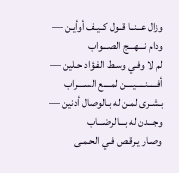وزال عــنــا قــول كــيـف أوأيـن — ودام نـــهـــج الصـــواب
لم لا وفـي وسـط الفـؤاد حـلين — أفـــــنـــــيــــن لمــــع الســــراب
بـشـرى لمـن له بـالوصال أدنين — وجـــدن له بـــالرضـــاب
وصـار يـرقـص فـي الحـمـى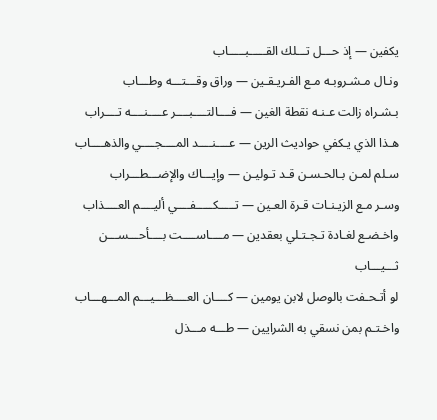يكفين — إذ حـــل تـــلك القـــــبـــــاب
ونـال مـشـروبـه مـع الفـريـقـين — وراق وقـــتـــه وطـــاب
بـشـراه زالت عـنـه نقطة الغين — فــــالتــــبــــر عــــنــــه تــــراب
هـذا الذي يـكفي حواديث الرين — عــــنــــد المــــجــــي والذهــــاب
سـلم لمـن بـالحـسـن قـد تـوليـن — وإيـــاك والإضـــطـــراب
وسـر مـع الزيـنـات قـرة العـين — تـــــكـــــفــــي أليــــم العــــذاب
واخـضـع لغـادة تـجـتـلي بعقدين — مــــاســــت بــــأحـــســـن ثـــيـــاب
لو أتـحـفت بالوصل لابن يومين — كــــان العــــظـــيـــم المـــهـــاب
واخـتـم بمن نسقي به الشرايين — طـــه مـــذل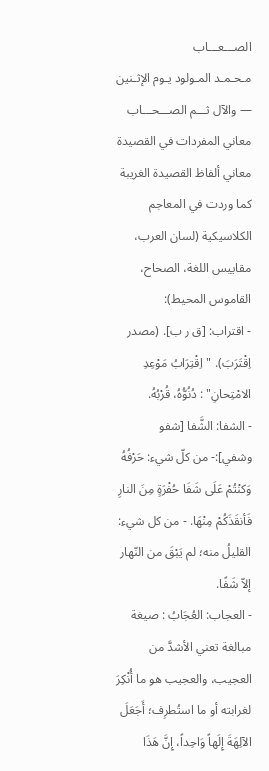الصـــعـــاب
مـحـمـد المـولود يـوم الإثـنين — والآل ثـــم الصـــحـــاب
معاني المفردات في القصيدة
معاني ألفاظ القصيدة الغريبة كما وردت في المعاجم الكلاسيكية (لسان العرب، مقاييس اللغة، الصحاح، القاموس المحيط):
- اقتراب: [ق ر ب]. (مصدر اِقْتَرَبَ). "اِقْتِرَابُ مَوْعِدِ الامْتِحانِ" : دُنُوُّهُ، قُرْبُهُ.
- الشفا: الشَّفا [شفو وشفي]:- من كلّ شيء: حَرْفُهُ وَكنْتُمْ عَلَى شَفَا حُفْرَةٍ مِنَ النارِ فَأنقَذَكُمْ مِنْهَا. - من كل شيء: القليلُ منه؛ لم يَبْقَ من النّهار إلاّ شَفًا.
- العجاب: العُجَابُ : صيغة مبالغة تعني الأشدَّ من العجيب، والعجيب هو ما أُنْكِرَ لغرابته أو ما استُطرِف؛ أَجَعَلَ الآلِهَةَ إِلَهاً وَاحِداً، إِنَّ هَذَا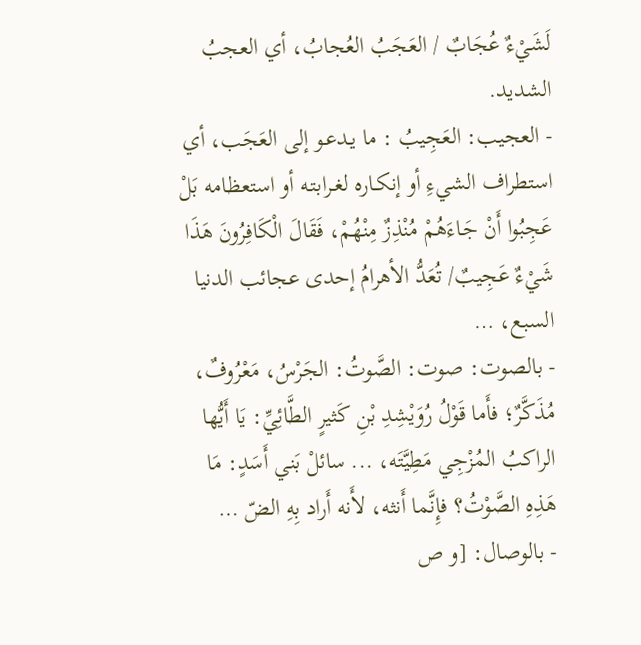لَشَيْءٌ عُجَابٌ / العَجَبُ العُجابُ، أي العجبُ الشديد.
- العجيب: العَجِيبُ : ما يـدعـو إلى العَجَب، أي استطراف الشيءِ أو إنكـاره لغـرابتـه أو استعظامه بَلْ عَجِبُوا أَنْ جَـاءَهُمْ مُنْذِزٌ مِنْهُمْ، فَقَالَ الْكَافِرُونَ هَذَا شَيْءٌ عَجِيبٌ/ تُعَدُّ الأهرامُ إحدى عجائب الدنيا السبع، …
- بالصوت: صوت: الصَّوتُ: الجَرْسُ، مَعْرُوفٌ، مُذَكَّرٌ؛ فأَما قَوْلُ رُوَيْشِدِ بْنِ كَثيرٍ الطَّائِيِّ: يَا أَيُّها الراكبُ المُزْجِي مَطِيَّتَه، ... سائلْ بَني أَسَدٍ: مَا هَذِهِ الصَّوْتُ؟ فإِنَّما أَنثه، لأَنه أَراد بِهِ الضّ …
- بالوصال: [و ص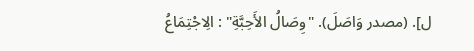ل]. (مصدر وَاصَلَ). "وِصَالُ الأَحِبَّةِ" : الِاجْتِمَاعُ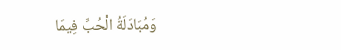وَمُبَادَلَةُ الْحُبِّ فِيمَا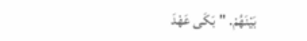بَيْنَهُمْ. "بَكَى عَهْدَ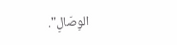الوِصَالِ".